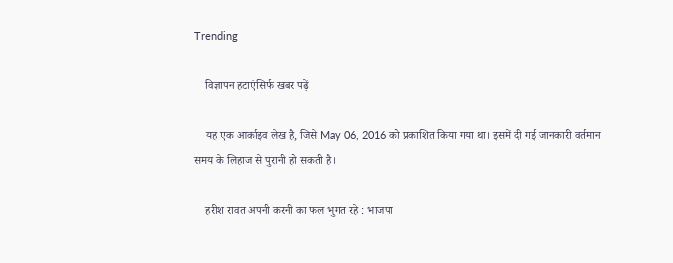Trending

    विज्ञापन हटाएंसिर्फ खबर पढ़ें

    यह एक आर्काइव लेख है, जिसे May 06, 2016 को प्रकाशित किया गया था। इसमें दी गई जानकारी वर्तमान समय के लिहाज से पुरानी हो सकती है।

    हरीश रावत अपनी करनी का फल भुगत रहे : भाजपा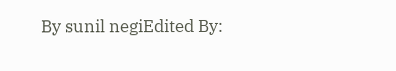By sunil negiEdited By: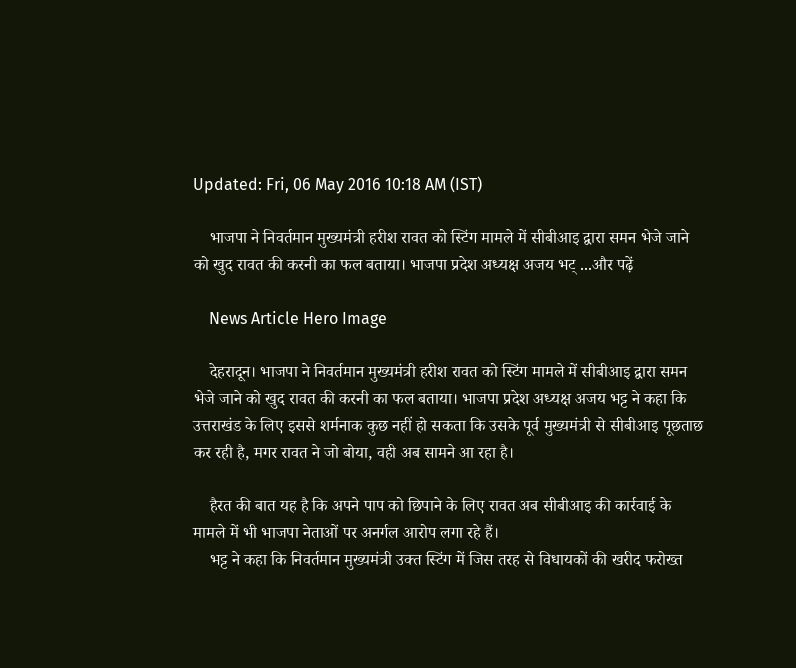Updated: Fri, 06 May 2016 10:18 AM (IST)

    भाजपा ने निवर्तमान मुख्यमंत्री हरीश रावत को स्टिंग मामले में सीबीआइ द्वारा समन भेजे जाने को खुद रावत की करनी का फल बताया। भाजपा प्रदेश अध्यक्ष अजय भट् ...और पढ़ें

    News Article Hero Image

    देहरादून। भाजपा ने निवर्तमान मुख्यमंत्री हरीश रावत को स्टिंग मामले में सीबीआइ द्वारा समन भेजे जाने को खुद रावत की करनी का फल बताया। भाजपा प्रदेश अध्यक्ष अजय भट्ट ने कहा कि उत्तराखंड के लिए इससे शर्मनाक कुछ नहीं हो सकता कि उसके पूर्व मुख्यमंत्री से सीबीआइ पूछताछ कर रही है, मगर रावत ने जो बोया, वही अब सामने आ रहा है।

    हैरत की बात यह है कि अपने पाप को छिपाने के लिए रावत अब सीबीआइ की कार्रवाई के मामले में भी भाजपा नेताओं पर अनर्गल आरोप लगा रहे हैं।
    भट्ट ने कहा कि निवर्तमान मुख्यमंत्री उक्त स्टिंग में जिस तरह से विधायकों की खरीद फरोख्त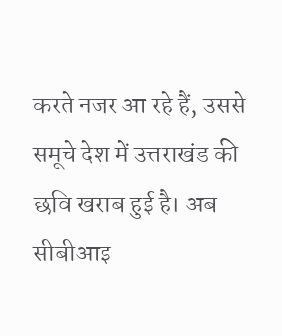करते नजर आ रहे हैं, उससे समूचे देश में उत्तराखंड की छवि खराब हुई है। अब सीबीआइ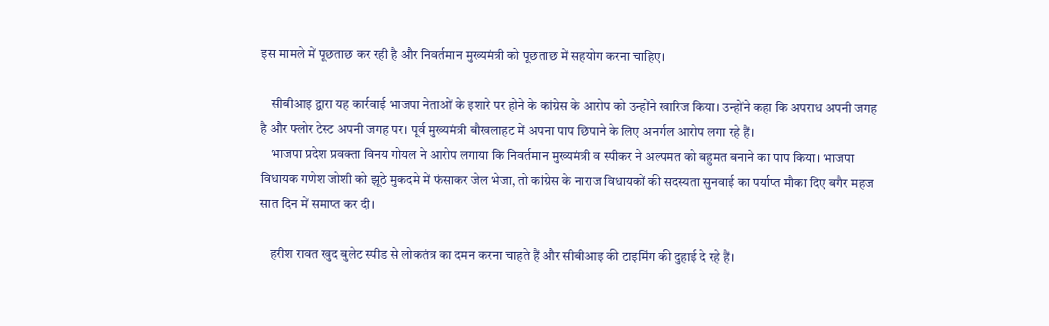इस मामले में पूछताछ कर रही है और निवर्तमान मुख्यमंत्री को पूछताछ में सहयोग करना चाहिए।

    सीबीआइ द्वारा यह कार्रवाई भाजपा नेताओं के इशारे पर होने के कांग्रेस के आरोप को उन्होंने खारिज किया। उन्होंने कहा कि अपराध अपनी जगह है और फ्लोर टेस्ट अपनी जगह पर। पूर्व मुख्यमंत्री बौखलाहट में अपना पाप छिपाने के लिए अनर्गल आरोप लगा रहे हैं।
    भाजपा प्रदेश प्रवक्ता विनय गोयल ने आरोप लगाया कि निवर्तमान मुख्यमंत्री व स्पीकर ने अल्पमत को बहुमत बनाने का पाप किया। भाजपा विधायक गणेश जोशी को झूठे मुकदमे में फंसाकर जेल भेजा, तो कांग्रेस के नाराज विधायकों की सदस्यता सुनवाई का पर्याप्त मौका दिए बगैर महज सात दिन में समाप्त कर दी।

    हरीश रावत खुद बुलेट स्पीड से लोकतंत्र का दमन करना चाहते हैं और सीबीआइ की टाइमिंग की दुहाई दे रहे हैं।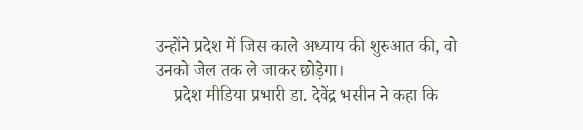उन्होंने प्रदेश में जिस काले अध्याय की शुरुआत की, वो उनको जेल तक ले जाकर छोड़ेगा।
    प्रदेश मीडिया प्रभारी डा. देवेंद्र भसीन ने कहा कि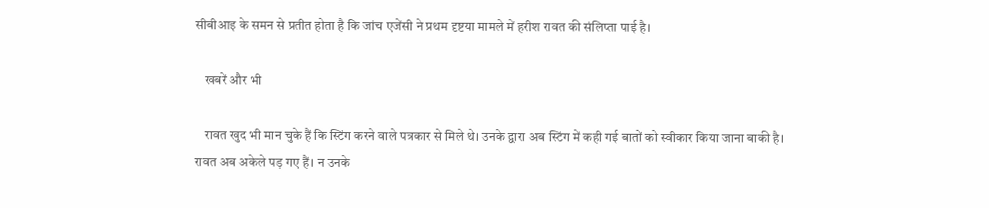सीबीआइ के समन से प्रतीत होता है कि जांच एजेंसी ने प्रथम दृष्टया मामले में हरीश रावत की संलिप्ता पाई है।

    खबरें और भी

    रावत खुद भी मान चुके हैं कि स्टिंग करने वाले पत्रकार से मिले थे। उनके द्वारा अब स्टिंग में कही गई बातों को स्वीकार किया जाना बाकी है। रावत अब अकेले पड़ गए हैं। न उनके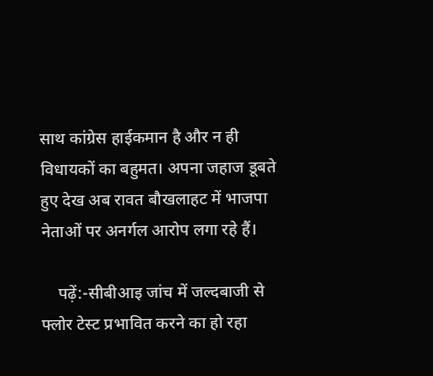साथ कांग्रेस हाईकमान है और न ही विधायकों का बहुमत। अपना जहाज डूबते हुए देख अब रावत बौखलाहट में भाजपा नेताओं पर अनर्गल आरोप लगा रहे हैं।

    पढ़ें:-सीबीआइ जांच में जल्दबाजी से फ्लोर टेस्ट प्रभावित करने का हो रहा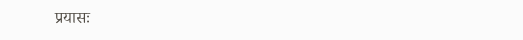प्रयासः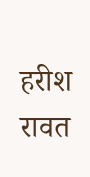हरीश रावत